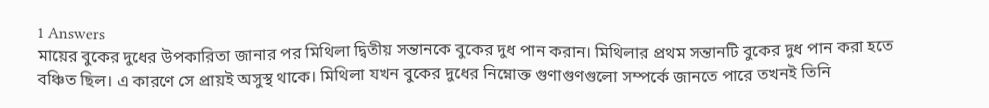1 Answers
মায়ের বুকের দুধের উপকারিতা জানার পর মিথিলা দ্বিতীয় সন্তানকে বুকের দুধ পান করান। মিথিলার প্রথম সন্তানটি বুকের দুধ পান করা হতে বঞ্চিত ছিল। এ কারণে সে প্রায়ই অসুস্থ থাকে। মিথিলা যখন বুকের দুধের নিম্নোক্ত গুণাগুণগুলো সম্পর্কে জানতে পারে তখনই তিনি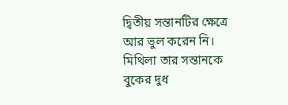দ্বিতীয় সন্তানটির ক্ষেত্রে আর ভুল করেন নি। মিথিলা তার সন্তানকে বুকের দুধ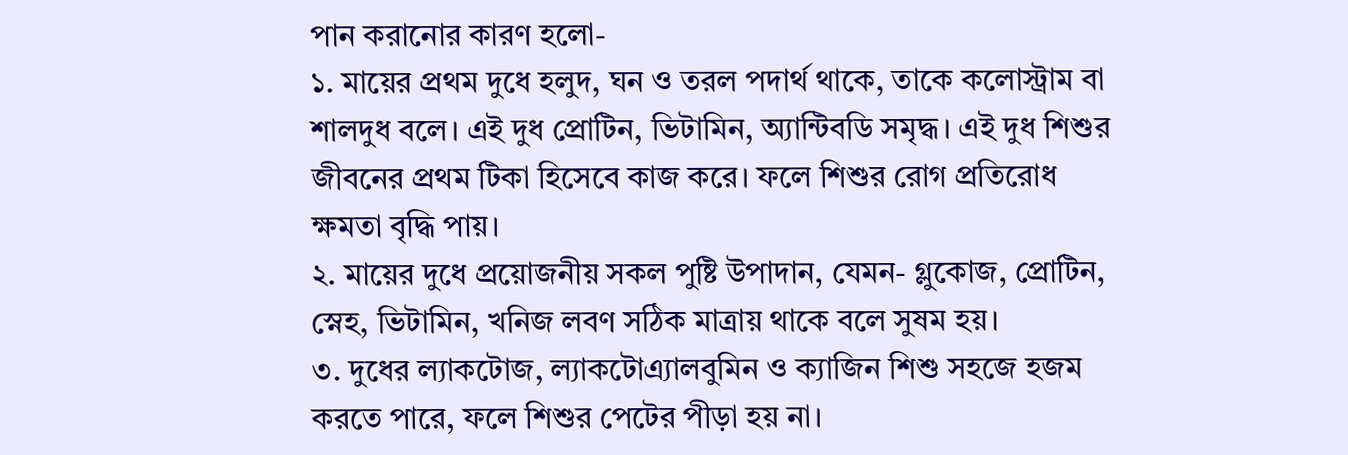পান করানোর কারণ হলো-
১. মায়ের প্রথম দুধে হলুদ, ঘন ও তরল পদার্থ থাকে, তাকে কলোস্ট্রাম বা শালদুধ বলে। এই দুধ প্রোটিন, ভিটামিন, অ্যান্টিবডি সমৃদ্ধ। এই দুধ শিশুর জীবনের প্রথম টিকা হিসেবে কাজ করে। ফলে শিশুর রোগ প্রতিরোধ ক্ষমতা বৃদ্ধি পায়।
২. মায়ের দুধে প্রয়োজনীয় সকল পুষ্টি উপাদান, যেমন- গ্লুকোজ, প্রোটিন, স্নেহ, ভিটামিন, খনিজ লবণ সঠিক মাত্রায় থাকে বলে সুষম হয়।
৩. দুধের ল্যাকটোজ, ল্যাকটোএ্যালবুমিন ও ক্যাজিন শিশু সহজে হজম করতে পারে, ফলে শিশুর পেটের পীড়া হয় না।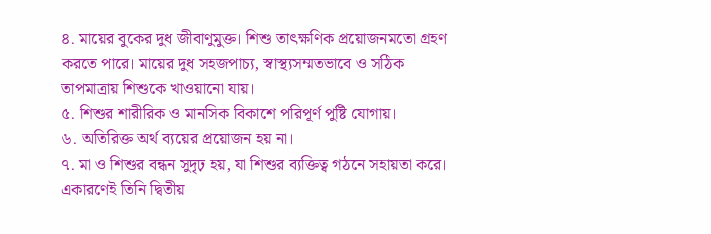৪. মায়ের বুকের দুধ জীবাণুমুক্ত। শিশু তাৎক্ষণিক প্রয়োজনমতো গ্রহণ করতে পারে। মায়ের দুধ সহজপাচ্য, স্বাস্থ্যসম্মতভাবে ও সঠিক তাপমাত্রায় শিশুকে খাওয়ানো যায়।
৫. শিশুর শারীরিক ও মানসিক বিকাশে পরিপূর্ণ পুষ্টি যোগায়।
৬. অতিরিক্ত অর্থ ব্যয়ের প্রয়োজন হয় না।
৭. মা ও শিশুর বন্ধন সুদৃঢ় হয়, যা শিশুর ব্যক্তিত্ব গঠনে সহায়তা করে।
একারণেই তিনি দ্বিতীয়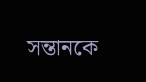সন্তানকে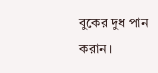বুকের দুধ পান করান।